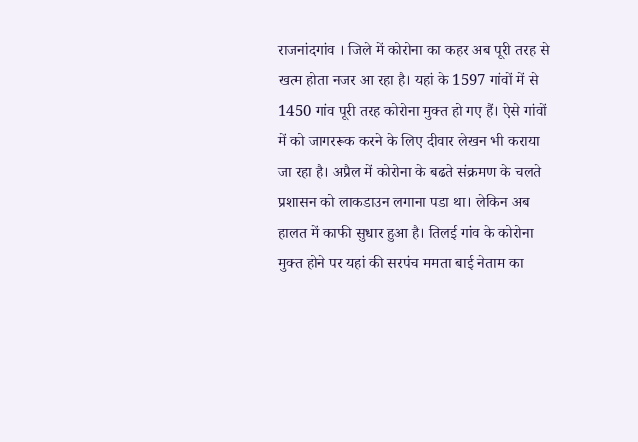राजनांदगांव । जिले में कोरोना का कहर अब पूरी तरह से खत्म होता नजर आ रहा है। यहां के 1597 गांवों में से 1450 गांव पूरी तरह कोरोना मुक्त हो गए हैं। ऐसे गांवों में को जागररूक करने के लिए दीवार लेखन भी कराया जा रहा है। अप्रैल में कोरोना के बढते संक्रमण के चलते प्रशासन को लाकडाउन लगाना पडा था। लेकिन अब हालत में काफी सुधार हुआ है। तिलई गांव के कोरोना मुक्त होने पर यहां की सरपंच ममता बाई नेताम का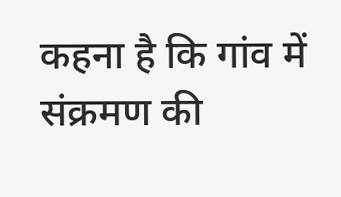कहना है कि गांव में संक्रमण की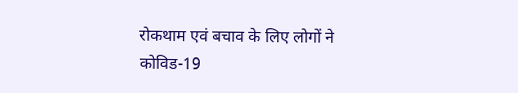रोकथाम एवं बचाव के लिए लोगों ने कोविड-19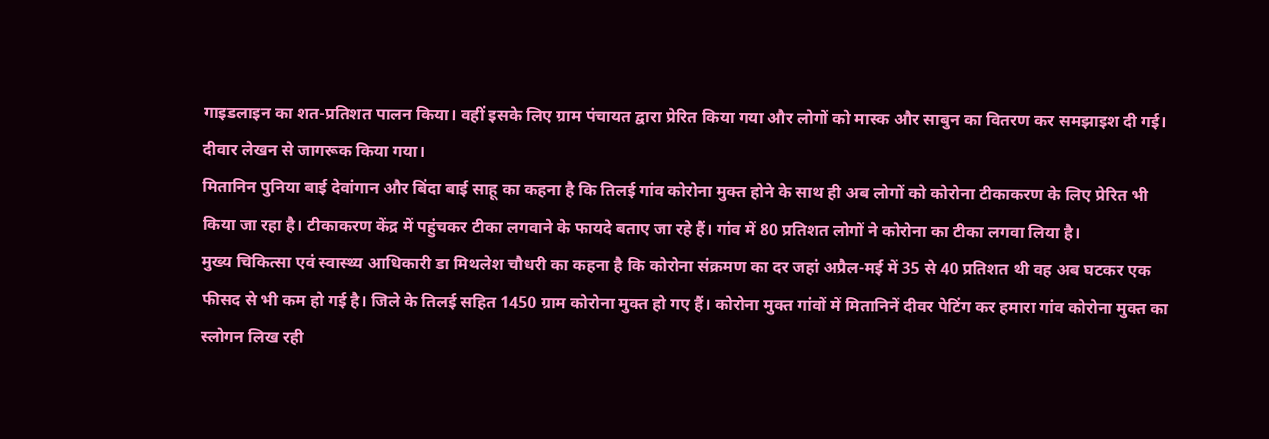गाइडलाइन का शत-प्रतिशत पालन किया। वहीं इसके लिए ग्राम पंचायत द्वारा प्रेरित किया गया और लोगों को मास्क और साबुन का वितरण कर समझाइश दी गई। दीवार लेखन से जागरूक किया गया।
मितानिन पुनिया बाई देवांगान और बिंदा बाई साहू का कहना है कि तिलई गांव कोरोना मुक्त होने के साथ ही अब लोगों को कोरोना टीकाकरण के लिए प्रेरित भी किया जा रहा है। टीकाकरण केंद्र में पहुंचकर टीका लगवाने के फायदे बताए जा रहे हैं। गांव में 80 प्रतिशत लोगों ने कोरोना का टीका लगवा लिया है।
मुख्य चिकित्सा एवं स्वास्थ्य आधिकारी डा मिथलेश चौधरी का कहना है कि कोरोना संक्रमण का दर जहां अप्रैल-मई में 35 से 40 प्रतिशत थी वह अब घटकर एक फीसद से भी कम हो गई है। जिले के तिलई सहित 1450 ग्राम कोरोना मुक्त हो गए हैं। कोरोना मुक्त गांवों में मितानिनें दीवर पेटिंग कर हमारा गांव कोरोना मुक्त का स्लोगन लिख रही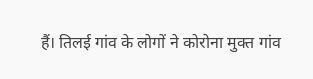हैं। तिलई गांव के लोगों ने कोरोना मुक्त गांव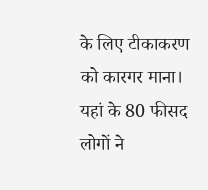के लिए टीकाकरण को कारगर माना। यहां के 80 फीसद लोगों ने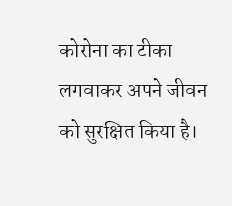कोरोना का टीका लगवाकर अपने जीवन को सुरक्षित किया है।